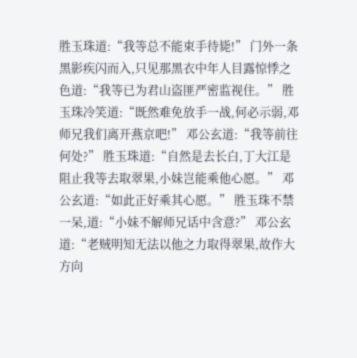胜玉珠道:“我等总不能束手待毙!” 门外一条黑影疾闪而入,只见那黑衣中年人目露惊悸之色道:“我等已为君山盗匪严密监视住。” 胜玉珠冷笑道:“既然难免放手一战,何必示弱,邓师兄我们离开燕京吧!” 邓公玄道:“我等前往何处?” 胜玉珠道:“自然是去长白,丁大江是阻止我等去取翠果,小妹岂能乘他心愿。” 邓公玄道:“如此正好乘其心愿。” 胜玉珠不禁一呆,道:“小妹不解师兄话中含意?” 邓公玄道:“老贼明知无法以他之力取得翠果,故作大方向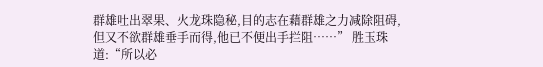群雄吐出翠果、火龙珠隐秘,目的志在藉群雄之力减除阻碍,但又不欲群雄垂手而得,他已不便出手拦阻……” 胜玉珠道:“所以必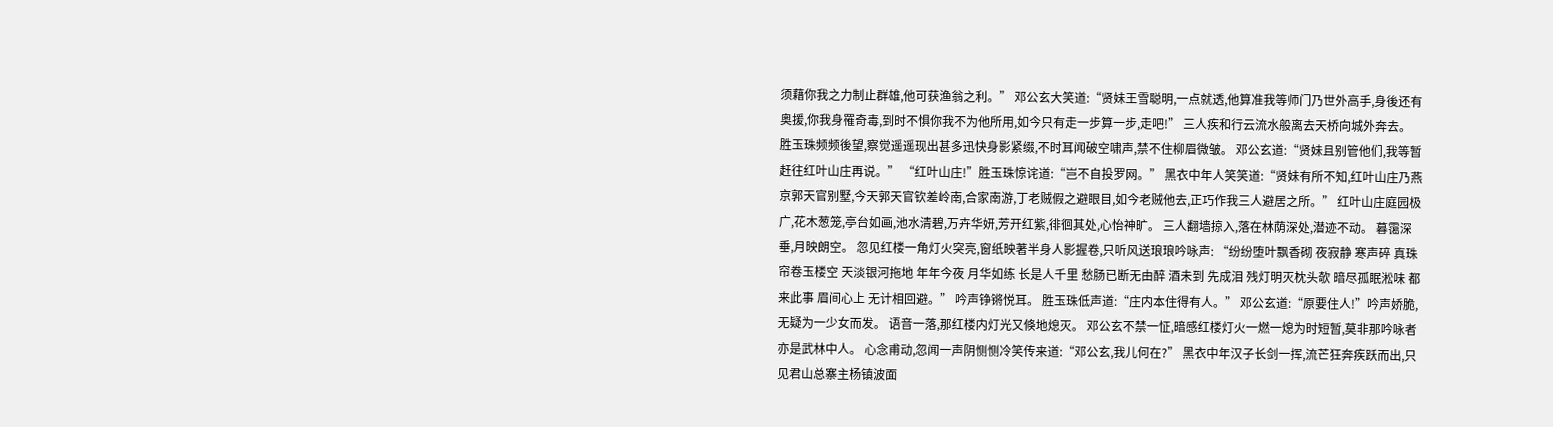须藉你我之力制止群雄,他可获渔翁之利。” 邓公玄大笑道:“贤妹王雪聪明,一点就透,他算准我等师门乃世外高手,身後还有奥援,你我身罹奇毒,到时不惧你我不为他所用,如今只有走一步算一步,走吧!” 三人疾和行云流水般离去天桥向城外奔去。 胜玉珠频频後望,察觉遥遥现出甚多迅快身影紧缀,不时耳闻破空啸声,禁不住柳眉微皱。 邓公玄道:“贤妹且别管他们,我等暂赶往红叶山庄再说。” “红叶山庄!”胜玉珠惊诧道:“岂不自投罗网。” 黑衣中年人笑笑道:“贤妹有所不知,红叶山庄乃燕京郭天官别墅,今天郭天官钦差岭南,合家南游,丁老贼假之避眼目,如今老贼他去,正巧作我三人避居之所。” 红叶山庄庭园极广,花木葱笼,亭台如画,池水清碧,万卉华妍,芳开红紫,徘徊其处,心怡神旷。 三人翻墙掠入,落在林荫深处,潜迹不动。 暮霭深垂,月映朗空。 忽见红楼一角灯火突亮,窗纸映著半身人影握卷,只听风送琅琅吟咏声: “纷纷堕叶飘香砌 夜寂静 寒声碎 真珠帘卷玉楼空 天淡银河拖地 年年今夜 月华如练 长是人千里 愁肠已断无由醉 酒未到 先成泪 残灯明灭枕头欹 暗尽孤眠淞味 都来此事 眉间心上 无计相回避。” 吟声铮锵悦耳。 胜玉珠低声道:“庄内本住得有人。” 邓公玄道:“原要住人!”吟声娇脆,无疑为一少女而发。 语音一落,那红楼内灯光又倏地熄灭。 邓公玄不禁一怔,暗感红楼灯火一燃一熄为时短暂,莫非那吟咏者亦是武林中人。 心念甫动,忽闻一声阴恻恻冷笑传来道:“邓公玄,我儿何在?” 黑衣中年汉子长剑一挥,流芒狂奔疾跃而出,只见君山总寨主杨镇波面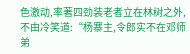色激动,率著四劲装老者立在林树之外,不由冷笑道:“杨寨主,令郎实不在邓师弟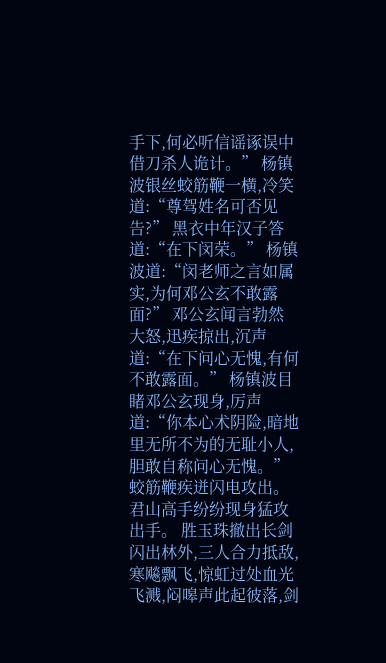手下,何必听信谣诼误中借刀杀人诡计。” 杨镇波银丝蛟筋鞭一横,冷笑道:“尊驾姓名可否见告?” 黑衣中年汉子答道:“在下闵荣。” 杨镇波道:“闵老师之言如属实,为何邓公玄不敢露面?” 邓公玄闻言勃然大怒,迅疾掠出,沉声道:“在下问心无愧,有何不敢露面。” 杨镇波目睹邓公玄现身,厉声道:“你本心术阴险,暗地里无所不为的无耻小人,胆敢自称问心无愧。”蛟筋鞭疾迸闪电攻出。 君山高手纷纷现身猛攻出手。 胜玉珠撤出长剑闪出林外,三人合力抵敌,寒飚飘飞,惊虹过处血光飞溅,闷嗥声此起彼落,剑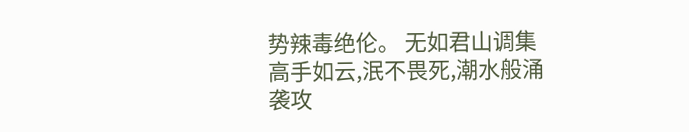势辣毒绝伦。 无如君山调集高手如云,泯不畏死,潮水般涌袭攻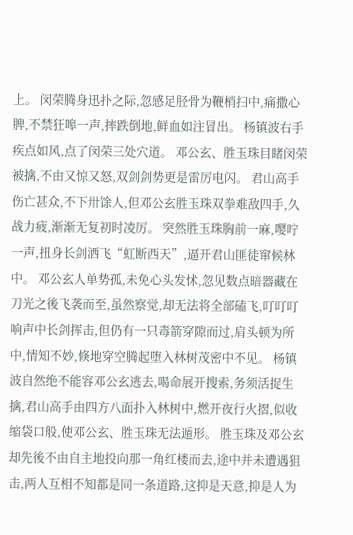上。 闵荣腾身迅扑之际,忽感足胫骨为鞭梢扫中,痛撒心脾,不禁狂嗥一声,摔跌倒地,鲜血如注冒出。 杨镇波右手疾点如风,点了闵荣三处穴道。 邓公玄、胜玉珠目睹闵荣被擒,不由又惊又怒,双剑剑势更是雷厉电闪。 君山高手伤亡甚众,不下卅馀人,但邓公玄胜玉珠双拳难敌四手,久战力疲,渐渐无复初时凌厉。 突然胜玉珠胸前一麻,嘤咛一声,扭身长剑洒飞“虹断西天”,逼开君山匪徒窜候林中。 邓公玄人单势孤,未免心头发怵,忽见数点暗器藏在刀光之後飞袭而至,虽然察觉,却无法将全部磕飞,叮叮叮响声中长剑挥击,但仍有一只毒箭穿隙而过,肩头顿为所中,情知不妙,倏地穿空腾起堕入林树茂密中不见。 杨镇波自然绝不能容邓公玄逃去,喝命展开搜索,务须活捉生擒,君山高手由四方八面扑入林树中,燃开夜行火摺,似收缩袋口般,使邓公玄、胜玉珠无法遁形。 胜玉珠及邓公玄却先後不由自主地投向那一角红楼而去,途中并未遭遇狙击,两人互相不知都是同一条道路,这抑是天意,抑是人为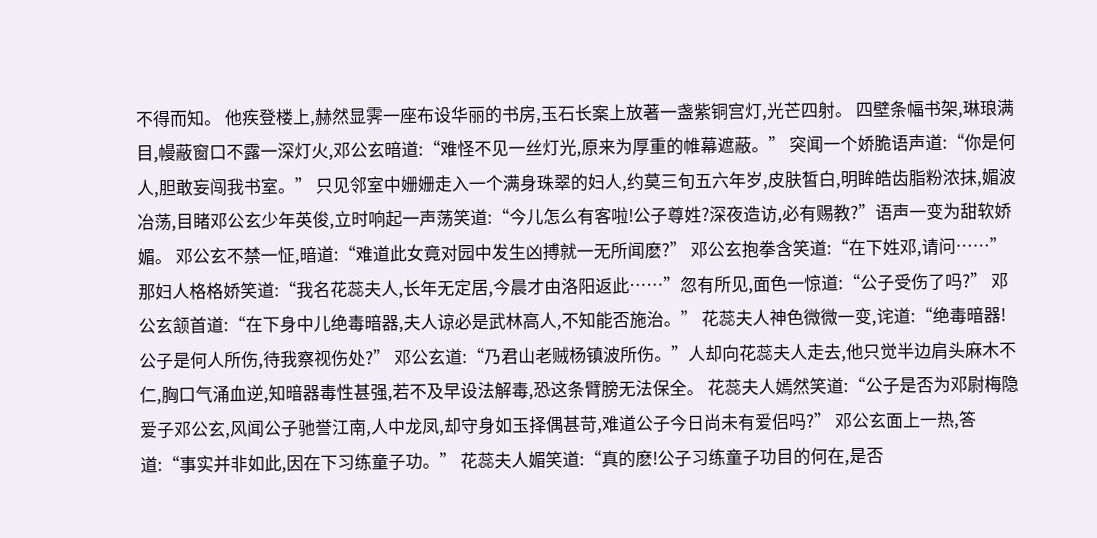不得而知。 他疾登楼上,赫然显霁一座布设华丽的书房,玉石长案上放著一盏紫铜宫灯,光芒四射。 四壁条幅书架,琳琅满目,幔蔽窗口不露一深灯火,邓公玄暗道:“难怪不见一丝灯光,原来为厚重的帷幕遮蔽。” 突闻一个娇脆语声道:“你是何人,胆敢妄闯我书室。” 只见邻室中姗姗走入一个满身珠翠的妇人,约莫三旬五六年岁,皮肤皙白,明眸皓齿脂粉浓抹,媚波冶荡,目睹邓公玄少年英俊,立时响起一声荡笑道:“今儿怎么有客啦!公子尊姓?深夜造访,必有赐教?”语声一变为甜软娇媚。 邓公玄不禁一怔,暗道:“难道此女竟对园中发生凶搏就一无所闻麽?” 邓公玄抱拳含笑道:“在下姓邓,请问……” 那妇人格格娇笑道:“我名花蕊夫人,长年无定居,今晨才由洛阳返此……”忽有所见,面色一惊道:“公子受伤了吗?” 邓公玄颔首道:“在下身中儿绝毒暗器,夫人谅必是武林高人,不知能否施治。” 花蕊夫人神色微微一变,诧道:“绝毒暗器!公子是何人所伤,待我察视伤处?” 邓公玄道:“乃君山老贼杨镇波所伤。”人却向花蕊夫人走去,他只觉半边肩头麻木不仁,胸口气涌血逆,知暗器毒性甚强,若不及早设法解毒,恐这条臂膀无法保全。 花蕊夫人嫣然笑道:“公子是否为邓尉梅隐爱子邓公玄,风闻公子驰誉江南,人中龙凤,却守身如玉择偶甚苛,难道公子今日尚未有爱侣吗?” 邓公玄面上一热,答道:“事实并非如此,因在下习练童子功。” 花蕊夫人媚笑道:“真的麽!公子习练童子功目的何在,是否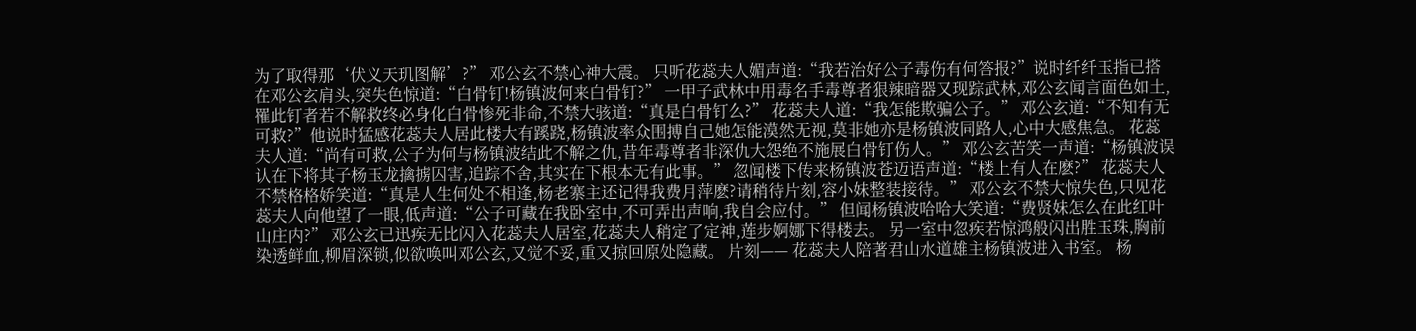为了取得那‘伏义天玑图解’?” 邓公玄不禁心神大震。 只听花蕊夫人媚声道:“我若治好公子毒伤有何答报?”说时纤纤玉指已搭在邓公玄肩头,突失色惊道:“白骨钉!杨镇波何来白骨钉?” 一甲子武林中用毒名手毒尊者狠辣暗器又现踪武林,邓公玄闻言面色如土,罹此钉者若不解救终必身化白骨惨死非命,不禁大骇道:“真是白骨钉么?” 花蕊夫人道:“我怎能欺骗公子。” 邓公玄道:“不知有无可救?”他说时猛感花蕊夫人居此楼大有蹊跷,杨镇波率众围搏自己她怎能漠然无视,莫非她亦是杨镇波同路人,心中大感焦急。 花蕊夫人道:“尚有可救,公子为何与杨镇波结此不解之仇,昔年毒尊者非深仇大怨绝不施展白骨钉伤人。” 邓公玄苦笑一声道:“杨镇波误认在下将其子杨玉龙擒掳囚害,追踪不舍,其实在下根本无有此事。” 忽闻楼下传来杨镇波苍迈语声道:“楼上有人在麽?” 花蕊夫人不禁格格娇笑道:“真是人生何处不相逢,杨老寨主还记得我费月萍麽?请稍待片刻,容小妹整装接待。” 邓公玄不禁大惊失色,只见花蕊夫人向他望了一眼,低声道:“公子可藏在我卧室中,不可弄出声响,我自会应付。” 但闻杨镇波哈哈大笑道:“费贤妹怎么在此红叶山庄内?” 邓公玄已迅疾无比闪入花蕊夫人居室,花蕊夫人稍定了定神,莲步婀娜下得楼去。 另一室中忽疾若惊鸿般闪出胜玉珠,胸前染透鲜血,柳眉深锁,似欲唤叫邓公玄,又觉不妥,重又掠回原处隐藏。 片刻—— 花蕊夫人陪著君山水道雄主杨镇波进入书室。 杨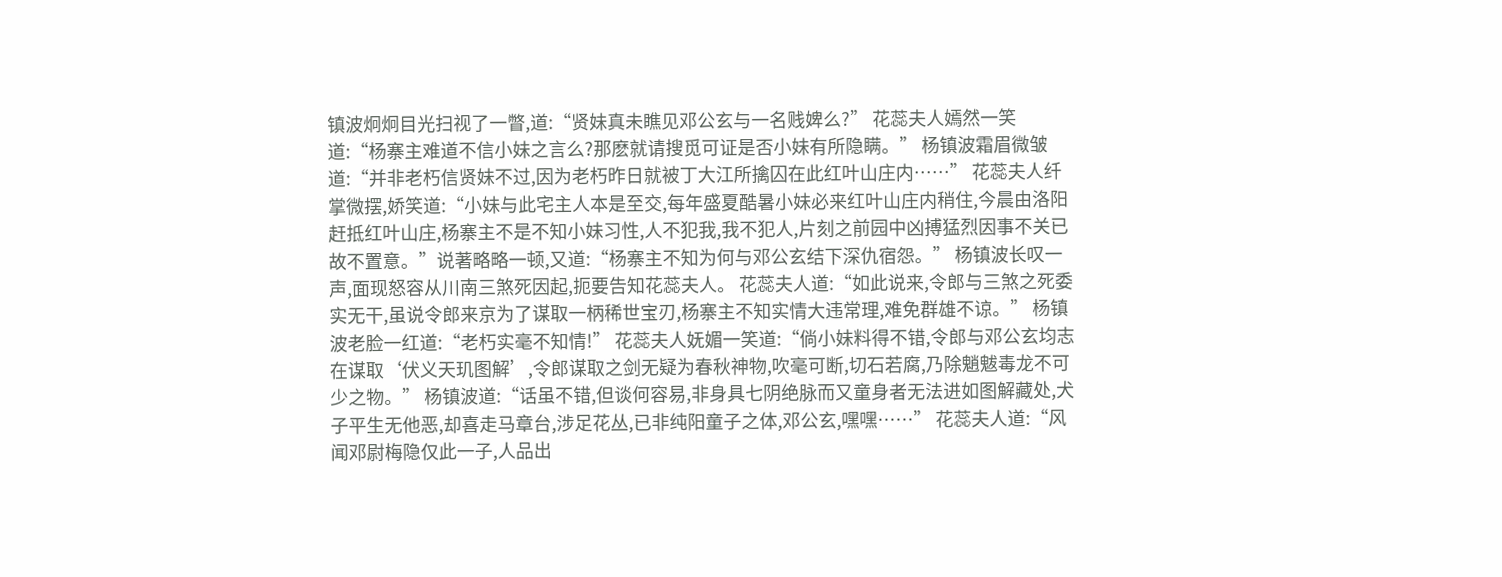镇波炯炯目光扫视了一瞥,道:“贤妹真未瞧见邓公玄与一名贱婢么?” 花蕊夫人嫣然一笑道:“杨寨主难道不信小妹之言么?那麽就请搜觅可证是否小妹有所隐瞒。” 杨镇波霜眉微皱道:“并非老朽信贤妹不过,因为老朽昨日就被丁大江所擒囚在此红叶山庄内……” 花蕊夫人纤掌微摆,娇笑道:“小妹与此宅主人本是至交,每年盛夏酷暑小妹必来红叶山庄内稍住,今晨由洛阳赶抵红叶山庄,杨寨主不是不知小妹习性,人不犯我,我不犯人,片刻之前园中凶搏猛烈因事不关已故不置意。”说著略略一顿,又道:“杨寨主不知为何与邓公玄结下深仇宿怨。” 杨镇波长叹一声,面现怒容从川南三煞死因起,扼要告知花蕊夫人。 花蕊夫人道:“如此说来,令郎与三煞之死委实无干,虽说令郎来京为了谋取一柄稀世宝刃,杨寨主不知实情大违常理,难免群雄不谅。” 杨镇波老脸一红道:“老朽实毫不知情!” 花蕊夫人妩媚一笑道:“倘小妹料得不错,令郎与邓公玄均志在谋取‘伏义天玑图解’,令郎谋取之剑无疑为春秋神物,吹毫可断,切石若腐,乃除魈魃毒龙不可少之物。” 杨镇波道:“话虽不错,但谈何容易,非身具七阴绝脉而又童身者无法进如图解藏处,犬子平生无他恶,却喜走马章台,涉足花丛,已非纯阳童子之体,邓公玄,嘿嘿……” 花蕊夫人道:“风闻邓尉梅隐仅此一子,人品出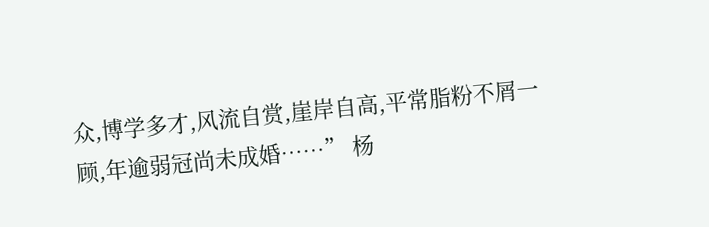众,博学多才,风流自赏,崖岸自高,平常脂粉不屑一顾,年逾弱冠尚未成婚……” 杨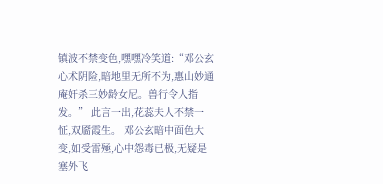镇波不禁变色,嘿嘿冷笑道:“邓公玄心术阴险,暗地里无所不为,惠山妙通庵奸杀三妙龄女尼。兽行令人指发。” 此言一出,花蕊夫人不禁一怔,双靥霞生。 邓公玄暗中面色大变,如受雷殛,心中怨毒已极,无疑是塞外飞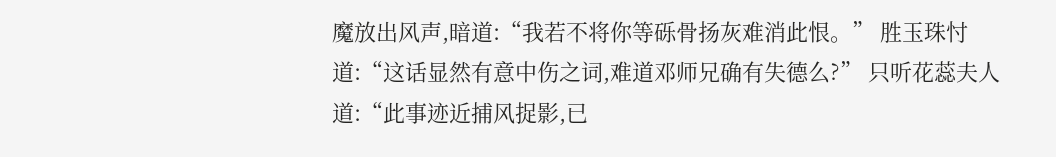魔放出风声,暗道:“我若不将你等砾骨扬灰难消此恨。” 胜玉珠忖道:“这话显然有意中伤之词,难道邓师兄确有失德么?” 只听花蕊夫人道:“此事迹近捕风捉影,已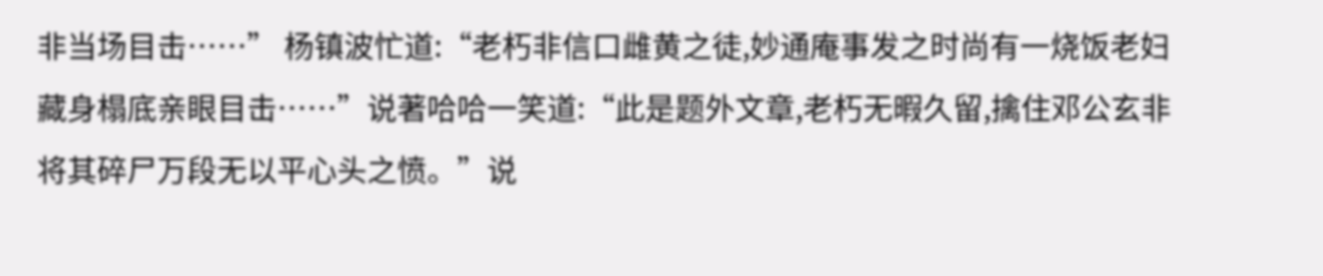非当场目击……” 杨镇波忙道:“老朽非信口雌黄之徒,妙通庵事发之时尚有一烧饭老妇藏身榻底亲眼目击……”说著哈哈一笑道:“此是题外文章,老朽无暇久留,擒住邓公玄非将其碎尸万段无以平心头之愤。”说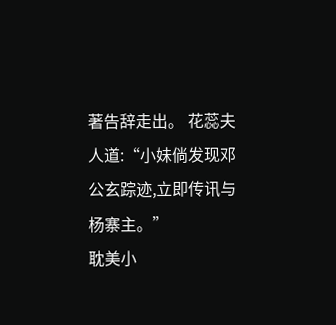著告辞走出。 花蕊夫人道:“小妹倘发现邓公玄踪迹,立即传讯与杨寨主。”
耽美小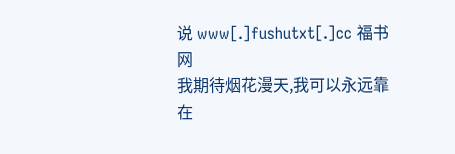说 www[.]fushutxt[.]cc 福书 网
我期待烟花漫天,我可以永远靠在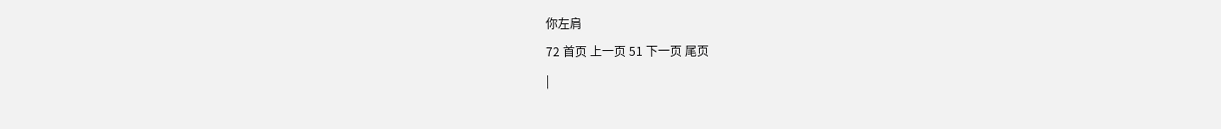你左肩
72 首页 上一页 51 下一页 尾页
|